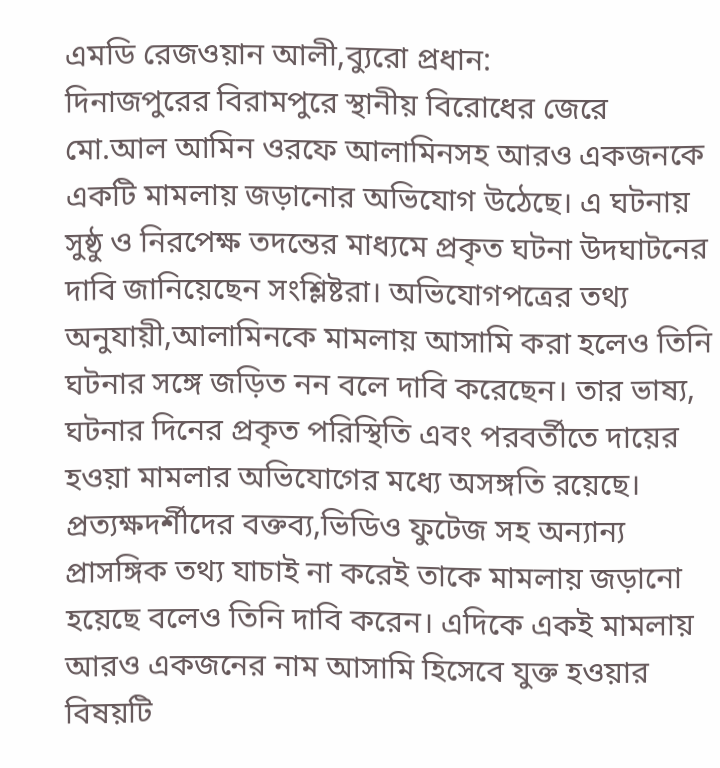এমডি রেজওয়ান আলী,ব্যুরো প্রধান:
দিনাজপুরের বিরামপুরে স্থানীয় বিরোধের জেরে মো.আল আমিন ওরফে আলামিনসহ আরও একজনকে একটি মামলায় জড়ানোর অভিযোগ উঠেছে। এ ঘটনায় সুষ্ঠু ও নিরপেক্ষ তদন্তের মাধ্যমে প্রকৃত ঘটনা উদঘাটনের দাবি জানিয়েছেন সংশ্লিষ্টরা। অভিযোগপত্রের তথ্য অনুযায়ী,আলামিনকে মামলায় আসামি করা হলেও তিনি ঘটনার সঙ্গে জড়িত নন বলে দাবি করেছেন। তার ভাষ্য, ঘটনার দিনের প্রকৃত পরিস্থিতি এবং পরবর্তীতে দায়ের হওয়া মামলার অভিযোগের মধ্যে অসঙ্গতি রয়েছে। প্রত্যক্ষদর্শীদের বক্তব্য,ভিডিও ফুটেজ সহ অন্যান্য প্রাসঙ্গিক তথ্য যাচাই না করেই তাকে মামলায় জড়ানো হয়েছে বলেও তিনি দাবি করেন। এদিকে একই মামলায় আরও একজনের নাম আসামি হিসেবে যুক্ত হওয়ার বিষয়টি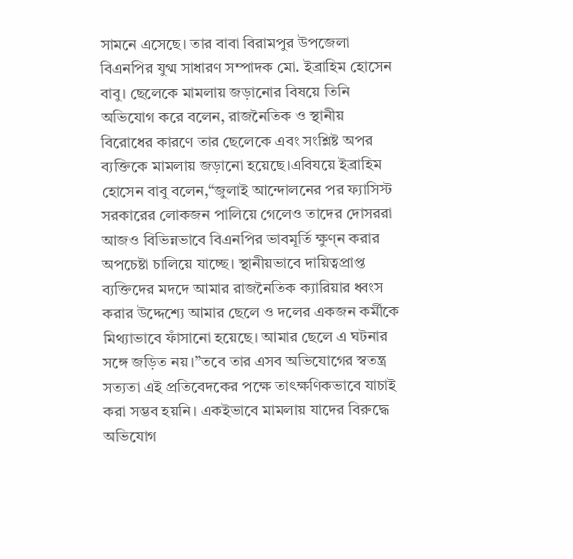সামনে এসেছে। তার বাবা বিরামপুর উপজেলা বিএনপির যুগ্ম সাধারণ সম্পাদক মো. ইব্রাহিম হোসেন বাবু। ছেলেকে মামলায় জড়ানোর বিষয়ে তিনি অভিযোগ করে বলেন, রাজনৈতিক ও স্থানীয় বিরোধের কারণে তার ছেলেকে এবং সংশ্লিষ্ট অপর ব্যক্তিকে মামলায় জড়ানো হয়েছে।এবিযয়ে ইব্রাহিম হোসেন বাবু বলেন,“জুলাই আন্দোলনের পর ফ্যাসিস্ট সরকারের লোকজন পালিয়ে গেলেও তাদের দোসররা আজও বিভিন্নভাবে বিএনপির ভাবমূর্তি ক্ষুণ্ন করার অপচেষ্টা চালিয়ে যাচ্ছে। স্থানীয়ভাবে দায়িত্বপ্রাপ্ত ব্যক্তিদের মদদে আমার রাজনৈতিক ক্যারিয়ার ধ্বংস করার উদ্দেশ্যে আমার ছেলে ও দলের একজন কর্মীকে মিথ্যাভাবে ফাঁসানো হয়েছে। আমার ছেলে এ ঘটনার সঙ্গে জড়িত নয়।”তবে তার এসব অভিযোগের স্বতন্ত্র সত্যতা এই প্রতিবেদকের পক্ষে তাৎক্ষণিকভাবে যাচাই করা সম্ভব হয়নি। একইভাবে মামলায় যাদের বিরুদ্ধে অভিযোগ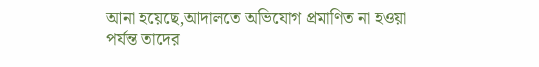আনা হয়েছে,আদালতে অভিযোগ প্রমাণিত না হওয়া পর্যন্ত তাদের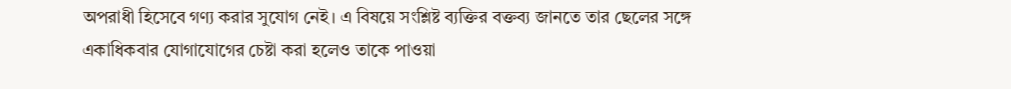অপরাধী হিসেবে গণ্য করার সুযোগ নেই। এ বিষয়ে সংশ্লিষ্ট ব্যক্তির বক্তব্য জানতে তার ছেলের সঙ্গে একাধিকবার যোগাযোগের চেষ্টা করা হলেও তাকে পাওয়া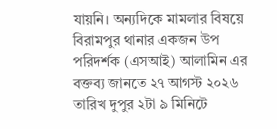যায়নি। অন্যদিকে মামলার বিষয়ে বিরামপুর থানার একজন উপ পরিদর্শক (এসআই) আলামিন এর বক্তব্য জানতে ২৭ আগস্ট ২০২৬ তারিখ দুপুর ২টা ৯ মিনিটে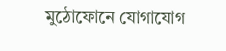মুঠোফোনে যোগাযোগ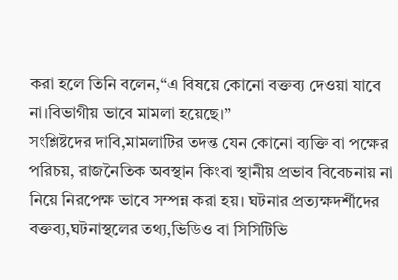করা হলে তিনি বলেন,“এ বিষয়ে কোনো বক্তব্য দেওয়া যাবে না।বিভাগীয় ভাবে মামলা হয়েছে।”
সংশ্লিষ্টদের দাবি,মামলাটির তদন্ত যেন কোনো ব্যক্তি বা পক্ষের পরিচয়, রাজনৈতিক অবস্থান কিংবা স্থানীয় প্রভাব বিবেচনায় না নিয়ে নিরপেক্ষ ভাবে সম্পন্ন করা হয়। ঘটনার প্রত্যক্ষদর্শীদের বক্তব্য,ঘটনাস্থলের তথ্য,ভিডিও বা সিসিটিভি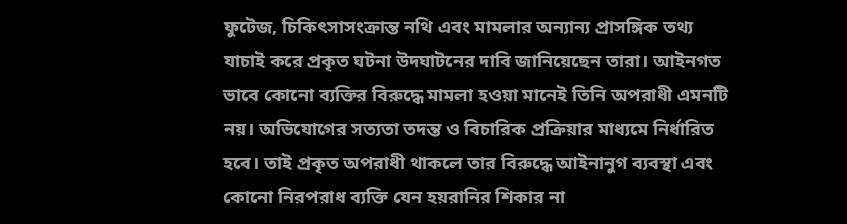ফুটেজ, চিকিৎসাসংক্রান্ত নথি এবং মামলার অন্যান্য প্রাসঙ্গিক তথ্য যাচাই করে প্রকৃত ঘটনা উদঘাটনের দাবি জানিয়েছেন তারা। আইনগত ভাবে কোনো ব্যক্তির বিরুদ্ধে মামলা হওয়া মানেই তিনি অপরাধী এমনটি নয়। অভিযোগের সত্যতা তদন্ত ও বিচারিক প্রক্রিয়ার মাধ্যমে নির্ধারিত হবে। তাই প্রকৃত অপরাধী থাকলে তার বিরুদ্ধে আইনানুগ ব্যবস্থা এবং কোনো নিরপরাধ ব্যক্তি যেন হয়রানির শিকার না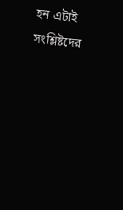হন এটাই সংশ্লিষ্টদের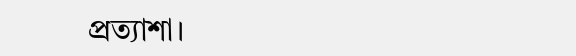প্রত্যাশা।